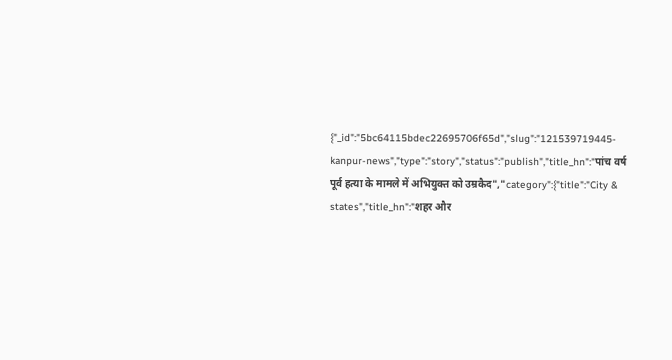{"_id":"5bc64115bdec22695706f65d","slug":"121539719445-kanpur-news","type":"story","status":"publish","title_hn":"पांच वर्ष पूर्व हत्या के मामले में अभियुक्त को उम्रकैद","category":{"title":"City & states","title_hn":"शहर और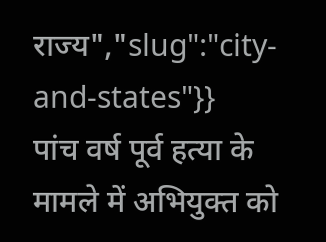राज्य","slug":"city-and-states"}}
पांच वर्ष पूर्व हत्या के मामले में अभियुक्त को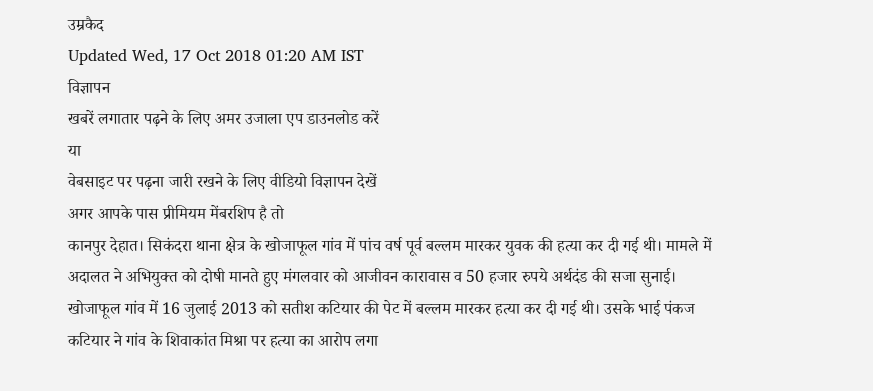उम्रकैद
Updated Wed, 17 Oct 2018 01:20 AM IST
विज्ञापन
खबरें लगातार पढ़ने के लिए अमर उजाला एप डाउनलोड करें
या
वेबसाइट पर पढ़ना जारी रखने के लिए वीडियो विज्ञापन देखें
अगर आपके पास प्रीमियम मेंबरशिप है तो
कानपुर देहात। सिकंदरा थाना क्षेत्र के खोजाफूल गांव में पांच वर्ष पूर्व बल्लम मारकर युवक की हत्या कर दी गई थी। मामले में अदालत ने अभियुक्त को दोषी मानते हुए मंगलवार को आजीवन कारावास व 50 हजार रुपये अर्थदंड की सजा सुनाई।
खोजाफूल गांव में 16 जुलाई 2013 को सतीश कटियार की पेट में बल्लम मारकर हत्या कर दी गई थी। उसके भाई पंकज कटियार ने गांव के शिवाकांत मिश्रा पर हत्या का आरोप लगा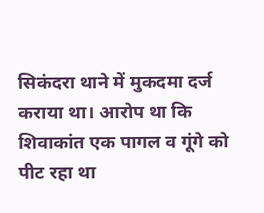सिकंदरा थाने में मुकदमा दर्ज कराया था। आरोप था कि शिवाकांत एक पागल व गूंगे को पीट रहा था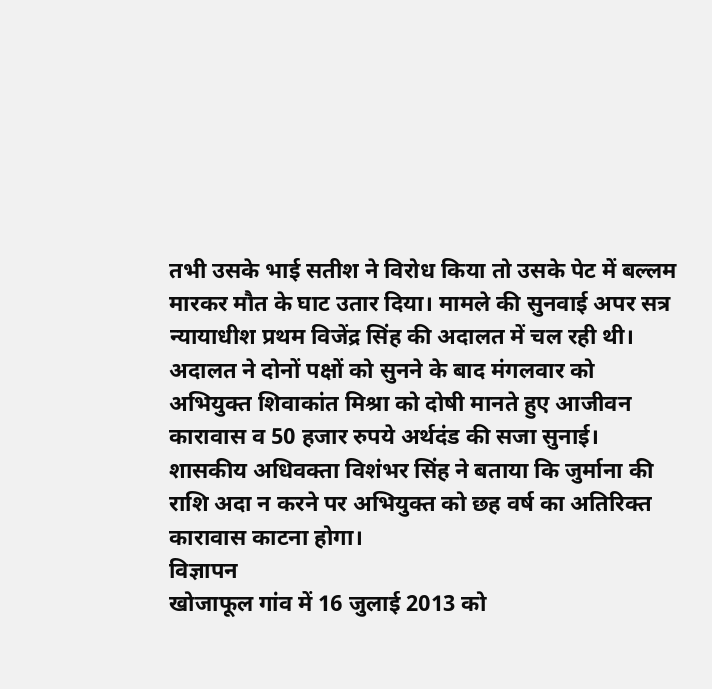तभी उसके भाई सतीश ने विरोध किया तो उसके पेट में बल्लम मारकर मौत के घाट उतार दिया। मामले की सुनवाई अपर सत्र न्यायाधीश प्रथम विजेंद्र सिंह की अदालत में चल रही थी। अदालत ने दोनों पक्षों को सुनने के बाद मंगलवार को अभियुक्त शिवाकांत मिश्रा को दोषी मानते हुए आजीवन कारावास व 50 हजार रुपये अर्थदंड की सजा सुनाई। शासकीय अधिवक्ता विशंभर सिंह ने बताया कि जुर्माना की राशि अदा न करने पर अभियुक्त को छह वर्ष का अतिरिक्त कारावास काटना होगा।
विज्ञापन
खोजाफूल गांव में 16 जुलाई 2013 को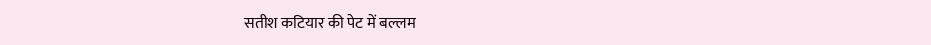सतीश कटियार की पेट में बल्लम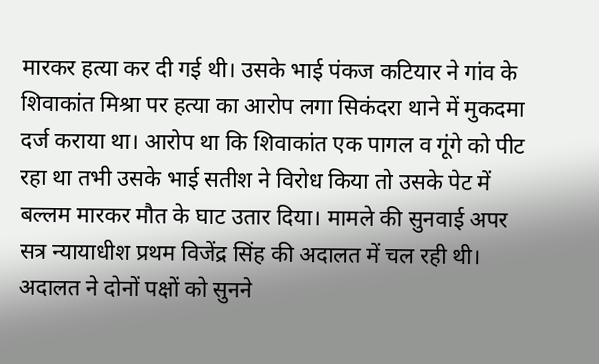मारकर हत्या कर दी गई थी। उसके भाई पंकज कटियार ने गांव के शिवाकांत मिश्रा पर हत्या का आरोप लगा सिकंदरा थाने में मुकदमा दर्ज कराया था। आरोप था कि शिवाकांत एक पागल व गूंगे को पीट रहा था तभी उसके भाई सतीश ने विरोध किया तो उसके पेट में बल्लम मारकर मौत के घाट उतार दिया। मामले की सुनवाई अपर सत्र न्यायाधीश प्रथम विजेंद्र सिंह की अदालत में चल रही थी। अदालत ने दोनों पक्षों को सुनने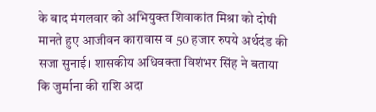के बाद मंगलवार को अभियुक्त शिवाकांत मिश्रा को दोषी मानते हुए आजीवन कारावास व 50 हजार रुपये अर्थदंड की सजा सुनाई। शासकीय अधिवक्ता विशंभर सिंह ने बताया कि जुर्माना की राशि अदा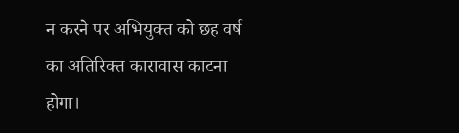न करने पर अभियुक्त को छह वर्ष का अतिरिक्त कारावास काटना होगा।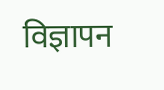विज्ञापन